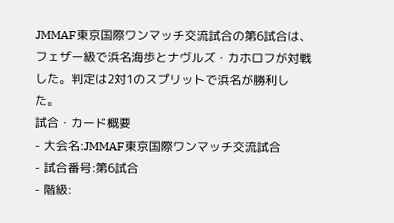JMMAF東京国際ワンマッチ交流試合の第6試合は、フェザー級で浜名海歩とナヴルズ・カホロフが対戦した。判定は2対1のスプリットで浜名が勝利した。
試合・カード概要
- 大会名:JMMAF東京国際ワンマッチ交流試合
- 試合番号:第6試合
- 階級: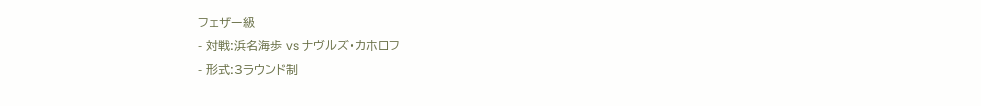フェザー級
- 対戦:浜名海歩 vs ナヴルズ・カホロフ
- 形式:3ラウンド制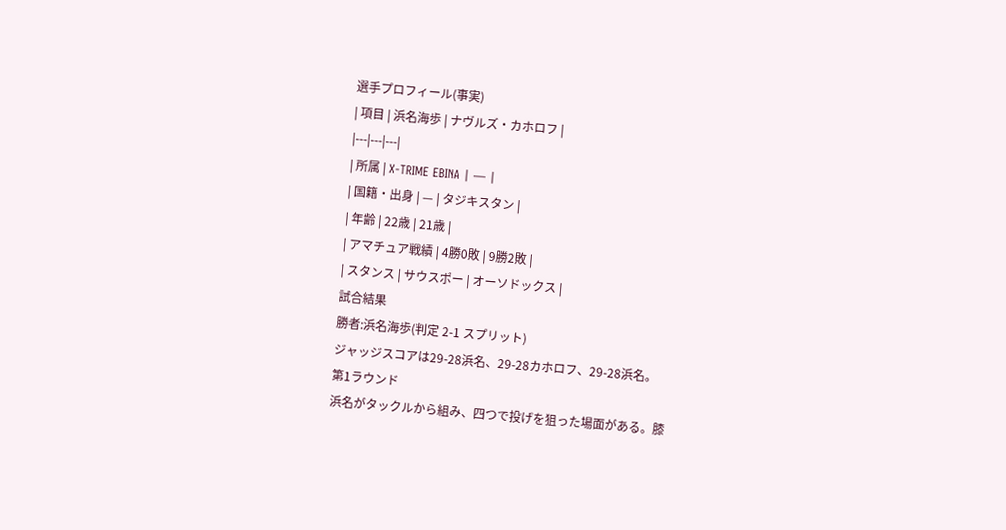選手プロフィール(事実)
| 項目 | 浜名海歩 | ナヴルズ・カホロフ |
|---|---|---|
| 所属 | X-TRIME EBINA | — |
| 国籍・出身 | — | タジキスタン |
| 年齢 | 22歳 | 21歳 |
| アマチュア戦績 | 4勝0敗 | 9勝2敗 |
| スタンス | サウスポー | オーソドックス |
試合結果
勝者:浜名海歩(判定 2-1 スプリット)
ジャッジスコアは29-28浜名、29-28カホロフ、29-28浜名。
第1ラウンド
浜名がタックルから組み、四つで投げを狙った場面がある。膝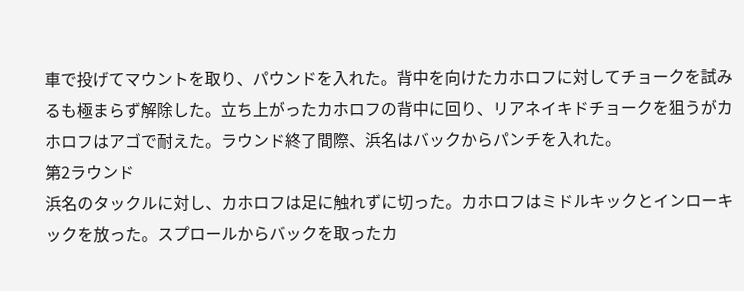車で投げてマウントを取り、パウンドを入れた。背中を向けたカホロフに対してチョークを試みるも極まらず解除した。立ち上がったカホロフの背中に回り、リアネイキドチョークを狙うがカホロフはアゴで耐えた。ラウンド終了間際、浜名はバックからパンチを入れた。
第2ラウンド
浜名のタックルに対し、カホロフは足に触れずに切った。カホロフはミドルキックとインローキックを放った。スプロールからバックを取ったカ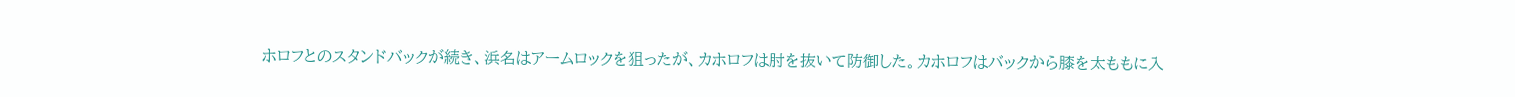ホロフとのスタンドバックが続き、浜名はアームロックを狙ったが、カホロフは肘を抜いて防御した。カホロフはバックから膝を太ももに入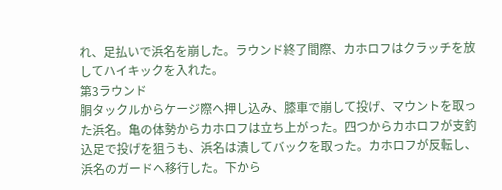れ、足払いで浜名を崩した。ラウンド終了間際、カホロフはクラッチを放してハイキックを入れた。
第3ラウンド
胴タックルからケージ際へ押し込み、膝車で崩して投げ、マウントを取った浜名。亀の体勢からカホロフは立ち上がった。四つからカホロフが支釣込足で投げを狙うも、浜名は潰してバックを取った。カホロフが反転し、浜名のガードへ移行した。下から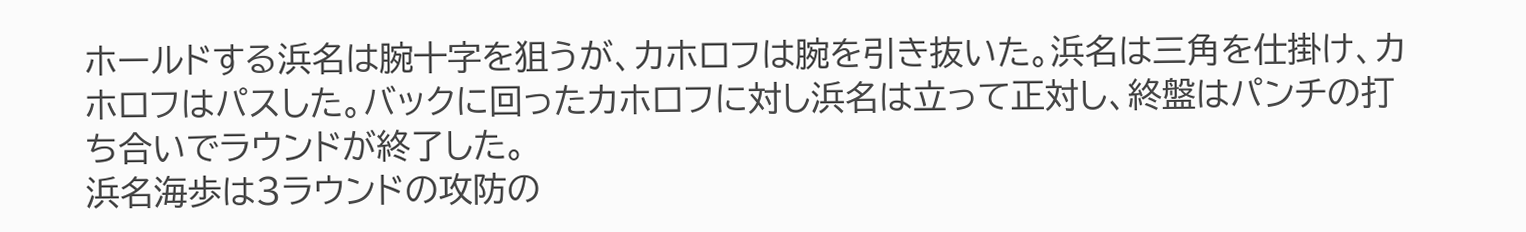ホールドする浜名は腕十字を狙うが、カホロフは腕を引き抜いた。浜名は三角を仕掛け、カホロフはパスした。バックに回ったカホロフに対し浜名は立って正対し、終盤はパンチの打ち合いでラウンドが終了した。
浜名海歩は3ラウンドの攻防の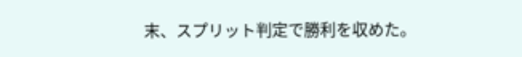末、スプリット判定で勝利を収めた。